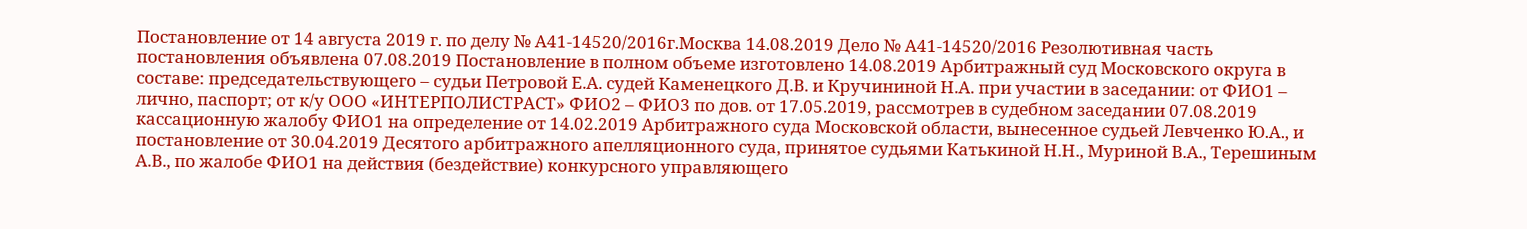Постановление от 14 августа 2019 г. по делу № А41-14520/2016г.Москва 14.08.2019 Дело № А41-14520/2016 Резолютивная часть постановления объявлена 07.08.2019 Постановление в полном объеме изготовлено 14.08.2019 Арбитражный суд Московского округа в составе: председательствующего – судьи Петровой Е.А. судей Каменецкого Д.В. и Кручининой Н.А. при участии в заседании: от ФИО1 – лично, паспорт; от к/у ООО «ИНТЕРПОЛИСТРАСТ» ФИО2 – ФИО3 по дов. от 17.05.2019, рассмотрев в судебном заседании 07.08.2019 кассационную жалобу ФИО1 на определение от 14.02.2019 Арбитражного суда Московской области, вынесенное судьей Левченко Ю.А., и постановление от 30.04.2019 Десятого арбитражного апелляционного суда, принятое судьями Катькиной Н.Н., Муриной В.А., Терешиным А.В., по жалобе ФИО1 на действия (бездействие) конкурсного управляющего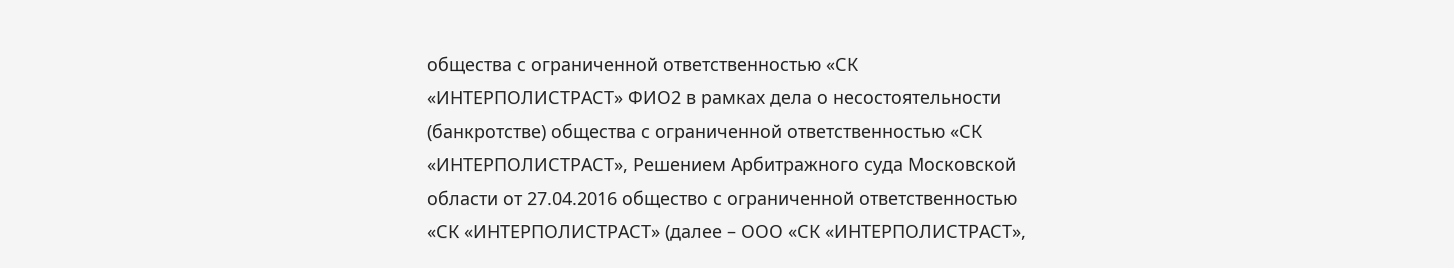общества с ограниченной ответственностью «СК «ИНТЕРПОЛИСТРАСТ» ФИО2 в рамках дела о несостоятельности (банкротстве) общества с ограниченной ответственностью «СК «ИНТЕРПОЛИСТРАСТ», Решением Арбитражного суда Московской области от 27.04.2016 общество с ограниченной ответственностью «СК «ИНТЕРПОЛИСТРАСТ» (далее – ООО «СК «ИНТЕРПОЛИСТРАСТ»,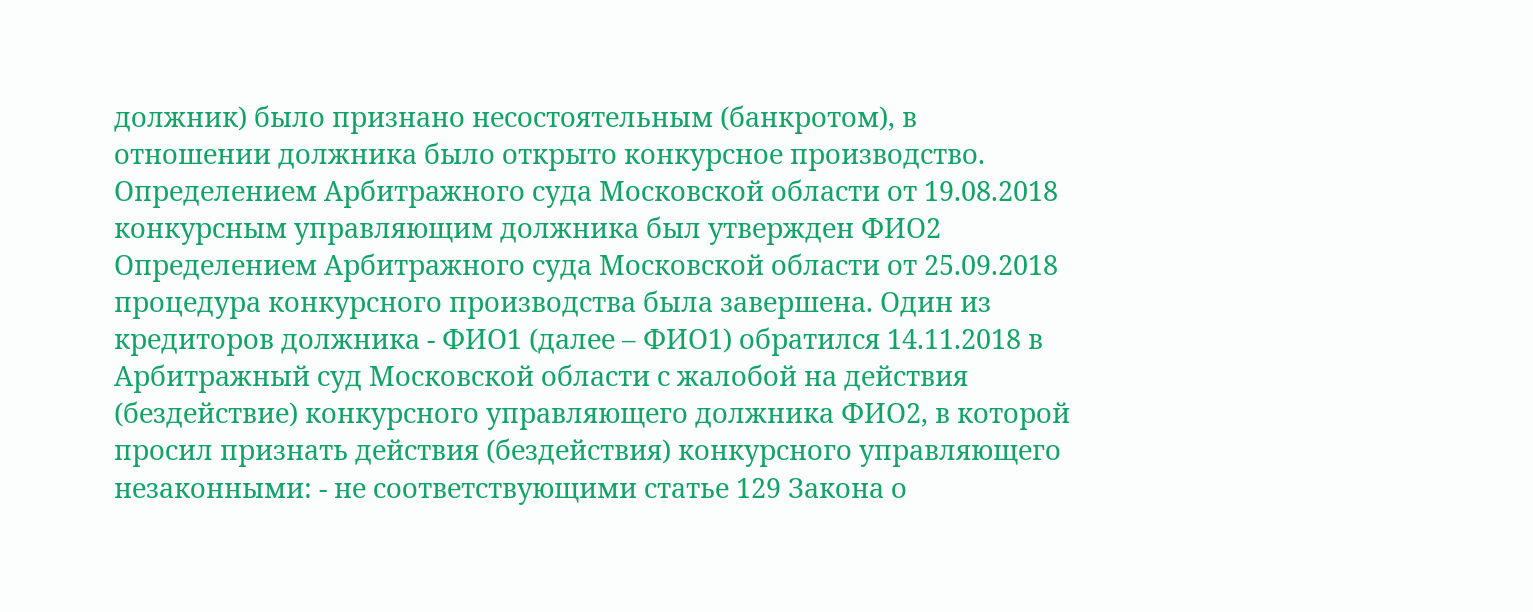должник) было признано несостоятельным (банкротом), в отношении должника было открыто конкурсное производство. Определением Арбитражного суда Московской области от 19.08.2018 конкурсным управляющим должника был утвержден ФИО2 Определением Арбитражного суда Московской области от 25.09.2018 процедура конкурсного производства была завершена. Один из кредиторов должника - ФИО1 (далее – ФИО1) обратился 14.11.2018 в Арбитражный суд Московской области с жалобой на действия (бездействие) конкурсного управляющего должника ФИО2, в которой просил признать действия (бездействия) конкурсного управляющего незаконными: - не соответствующими статье 129 Закона о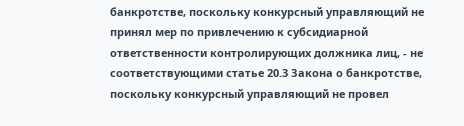банкротстве, поскольку конкурсный управляющий не принял мер по привлечению к субсидиарной ответственности контролирующих должника лиц, - не соответствующими статье 20.3 Закона о банкротстве, поскольку конкурсный управляющий не провел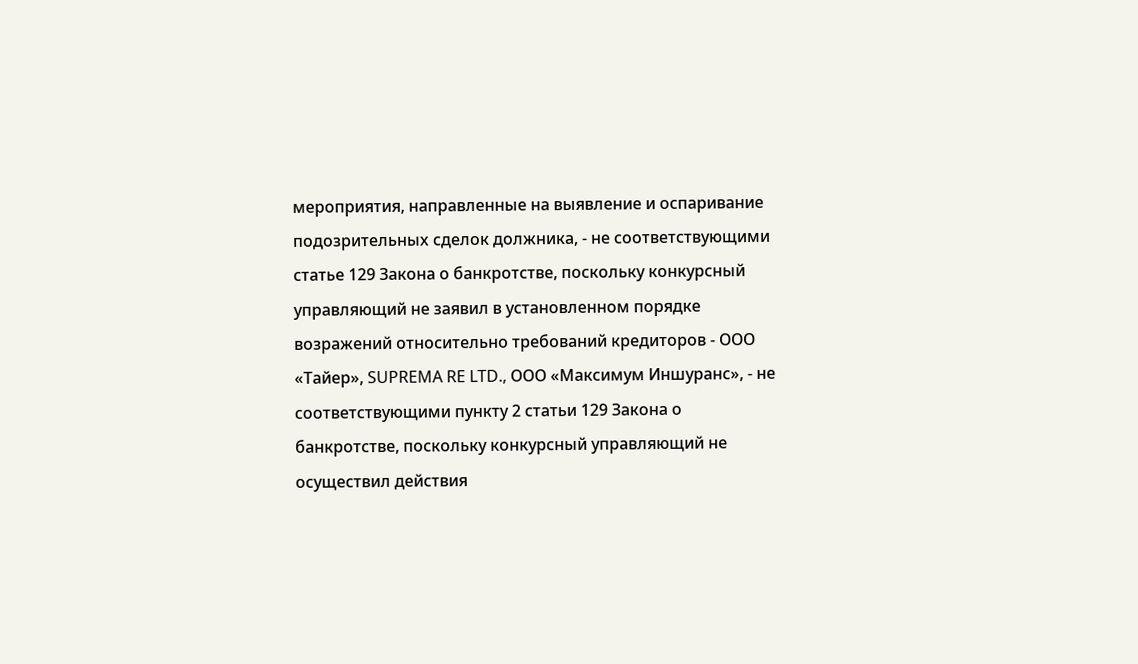мероприятия, направленные на выявление и оспаривание подозрительных сделок должника, - не соответствующими статье 129 Закона о банкротстве, поскольку конкурсный управляющий не заявил в установленном порядке возражений относительно требований кредиторов - ООО «Тайер», SUPREMA RE LTD., ООО «Максимум Иншуранс», - не соответствующими пункту 2 статьи 129 Закона о банкротстве, поскольку конкурсный управляющий не осуществил действия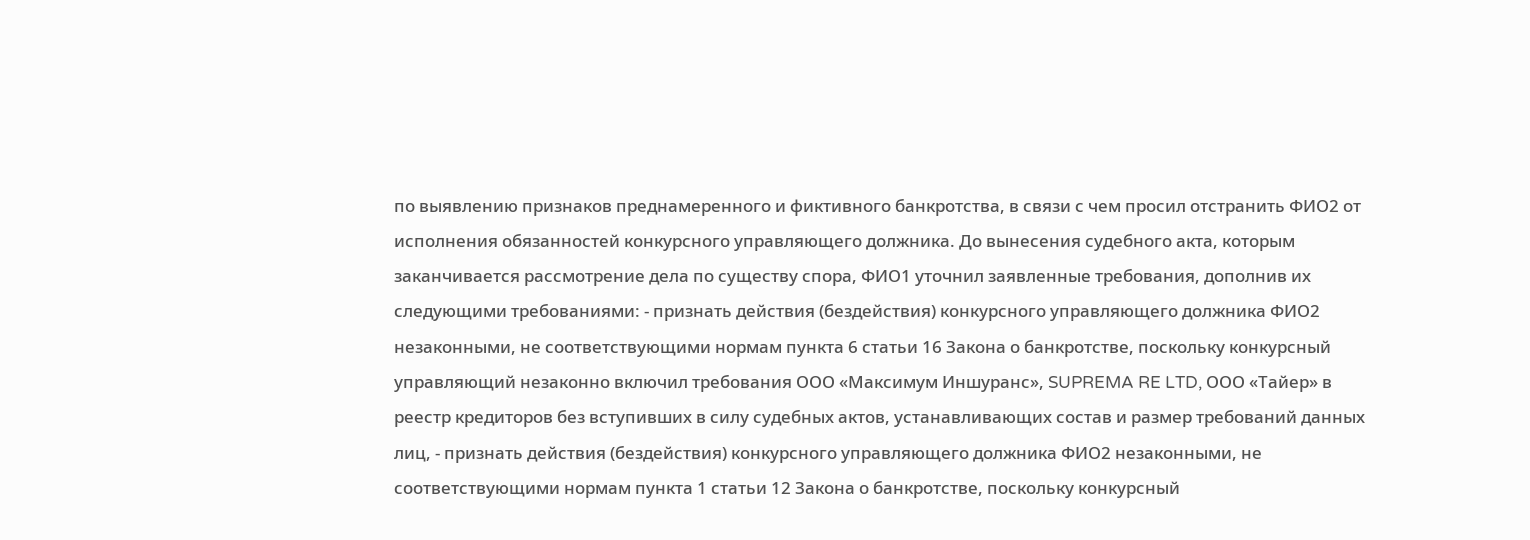по выявлению признаков преднамеренного и фиктивного банкротства, в связи с чем просил отстранить ФИО2 от исполнения обязанностей конкурсного управляющего должника. До вынесения судебного акта, которым заканчивается рассмотрение дела по существу спора, ФИО1 уточнил заявленные требования, дополнив их следующими требованиями: - признать действия (бездействия) конкурсного управляющего должника ФИО2 незаконными, не соответствующими нормам пункта 6 статьи 16 Закона о банкротстве, поскольку конкурсный управляющий незаконно включил требования ООО «Максимум Иншуранс», SUPREMA RE LTD, ООО «Тайер» в реестр кредиторов без вступивших в силу судебных актов, устанавливающих состав и размер требований данных лиц, - признать действия (бездействия) конкурсного управляющего должника ФИО2 незаконными, не соответствующими нормам пункта 1 статьи 12 Закона о банкротстве, поскольку конкурсный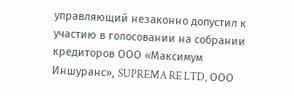управляющий незаконно допустил к участию в голосовании на собрании кредиторов ООО «Максимум Иншуранс», SUPREMA RE LTD, ООО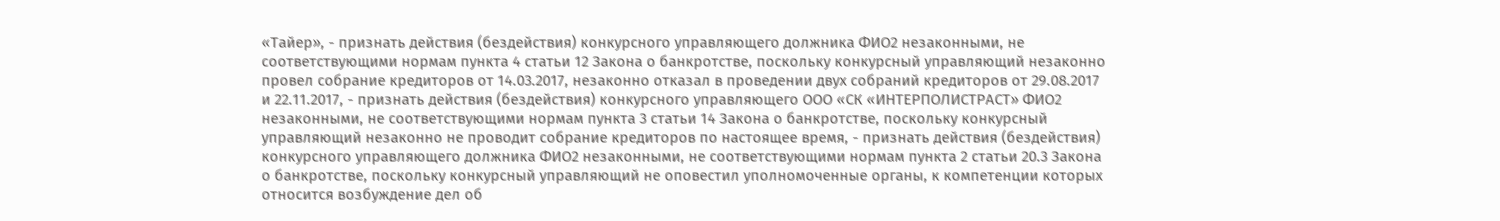«Тайер», - признать действия (бездействия) конкурсного управляющего должника ФИО2 незаконными, не соответствующими нормам пункта 4 статьи 12 Закона о банкротстве, поскольку конкурсный управляющий незаконно провел собрание кредиторов от 14.03.2017, незаконно отказал в проведении двух собраний кредиторов от 29.08.2017 и 22.11.2017, - признать действия (бездействия) конкурсного управляющего ООО «СК «ИНТЕРПОЛИСТРАСТ» ФИО2 незаконными, не соответствующими нормам пункта 3 статьи 14 Закона о банкротстве, поскольку конкурсный управляющий незаконно не проводит собрание кредиторов по настоящее время, - признать действия (бездействия) конкурсного управляющего должника ФИО2 незаконными, не соответствующими нормам пункта 2 статьи 20.3 Закона о банкротстве, поскольку конкурсный управляющий не оповестил уполномоченные органы, к компетенции которых относится возбуждение дел об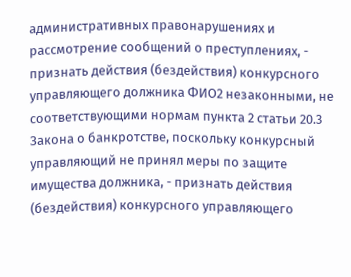административных правонарушениях и рассмотрение сообщений о преступлениях, - признать действия (бездействия) конкурсного управляющего должника ФИО2 незаконными, не соответствующими нормам пункта 2 статьи 20.3 Закона о банкротстве, поскольку конкурсный управляющий не принял меры по защите имущества должника, - признать действия (бездействия) конкурсного управляющего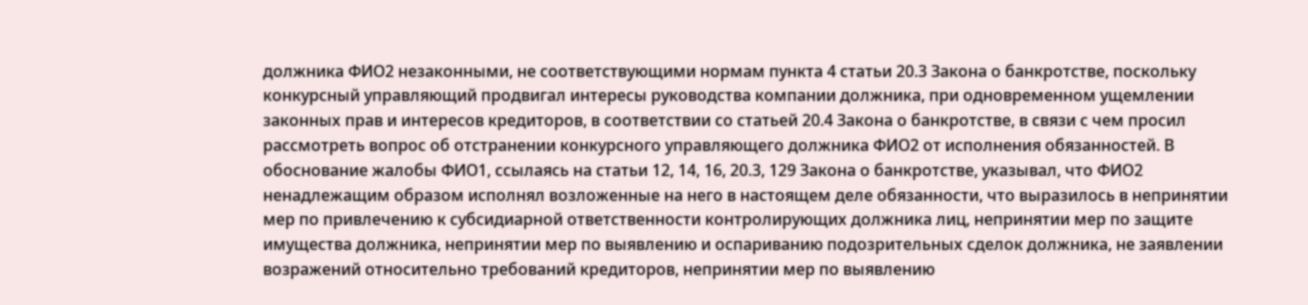должника ФИО2 незаконными, не соответствующими нормам пункта 4 статьи 20.3 Закона о банкротстве, поскольку конкурсный управляющий продвигал интересы руководства компании должника, при одновременном ущемлении законных прав и интересов кредиторов, в соответствии со статьей 20.4 Закона о банкротстве, в связи с чем просил рассмотреть вопрос об отстранении конкурсного управляющего должника ФИО2 от исполнения обязанностей. В обоснование жалобы ФИО1, ссылаясь на статьи 12, 14, 16, 20.3, 129 Закона о банкротстве, указывал, что ФИО2 ненадлежащим образом исполнял возложенные на него в настоящем деле обязанности, что выразилось в непринятии мер по привлечению к субсидиарной ответственности контролирующих должника лиц, непринятии мер по защите имущества должника, непринятии мер по выявлению и оспариванию подозрительных сделок должника, не заявлении возражений относительно требований кредиторов, непринятии мер по выявлению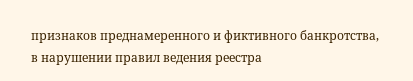признаков преднамеренного и фиктивного банкротства, в нарушении правил ведения реестра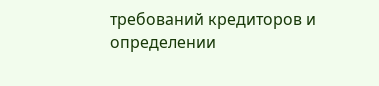требований кредиторов и определении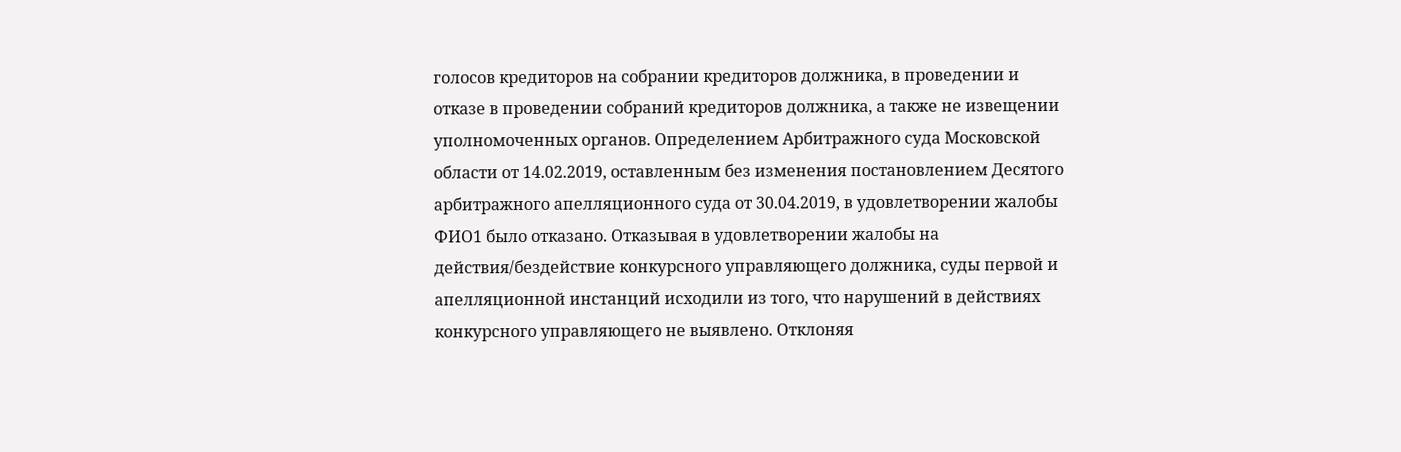голосов кредиторов на собрании кредиторов должника, в проведении и отказе в проведении собраний кредиторов должника, а также не извещении уполномоченных органов. Определением Арбитражного суда Московской области от 14.02.2019, оставленным без изменения постановлением Десятого арбитражного апелляционного суда от 30.04.2019, в удовлетворении жалобы ФИО1 было отказано. Отказывая в удовлетворении жалобы на действия/бездействие конкурсного управляющего должника, суды первой и апелляционной инстанций исходили из того, что нарушений в действиях конкурсного управляющего не выявлено. Отклоняя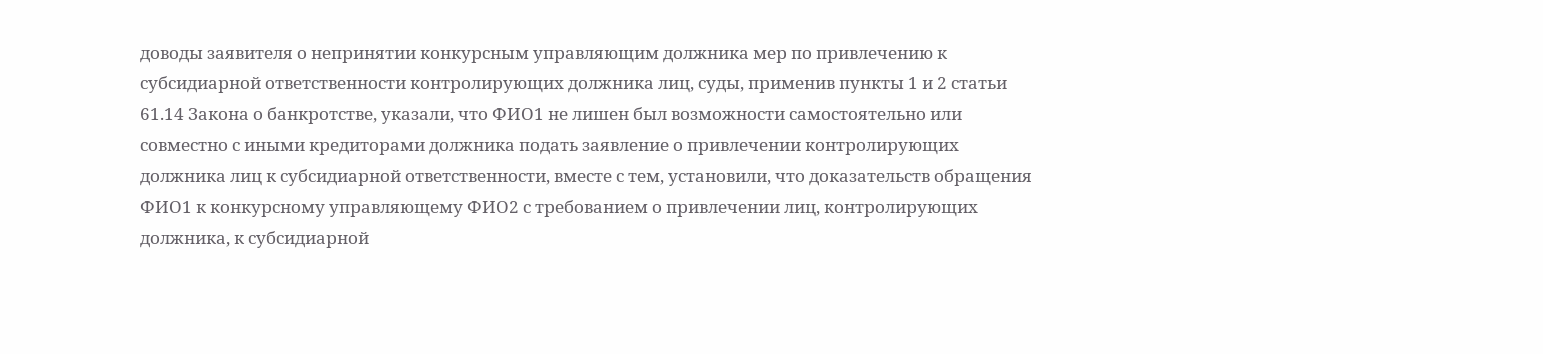доводы заявителя о непринятии конкурсным управляющим должника мер по привлечению к субсидиарной ответственности контролирующих должника лиц, суды, применив пункты 1 и 2 статьи 61.14 Закона о банкротстве, указали, что ФИО1 не лишен был возможности самостоятельно или совместно с иными кредиторами должника подать заявление о привлечении контролирующих должника лиц к субсидиарной ответственности, вместе с тем, установили, что доказательств обращения ФИО1 к конкурсному управляющему ФИО2 с требованием о привлечении лиц, контролирующих должника, к субсидиарной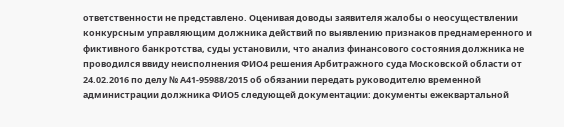ответственности не представлено. Оценивая доводы заявителя жалобы о неосуществлении конкурсным управляющим должника действий по выявлению признаков преднамеренного и фиктивного банкротства, суды установили, что анализ финансового состояния должника не проводился ввиду неисполнения ФИО4 решения Арбитражного суда Московской области от 24.02.2016 по делу № А41-95988/2015 об обязании передать руководителю временной администрации должника ФИО5 следующей документации: документы ежеквартальной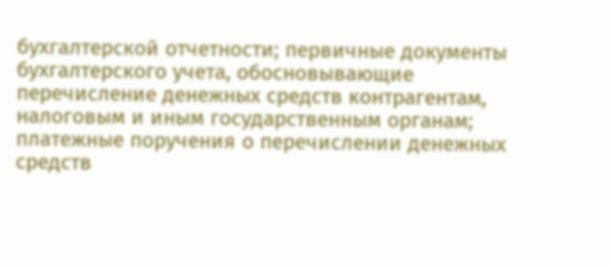бухгалтерской отчетности; первичные документы бухгалтерского учета, обосновывающие перечисление денежных средств контрагентам, налоговым и иным государственным органам; платежные поручения о перечислении денежных средств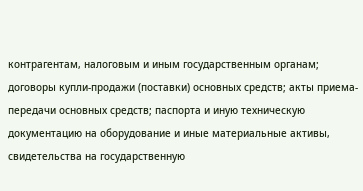контрагентам, налоговым и иным государственным органам; договоры купли-продажи (поставки) основных средств; акты приема-передачи основных средств; паспорта и иную техническую документацию на оборудование и иные материальные активы, свидетельства на государственную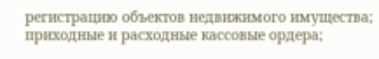регистрацию объектов недвижимого имущества; приходные и расходные кассовые ордера;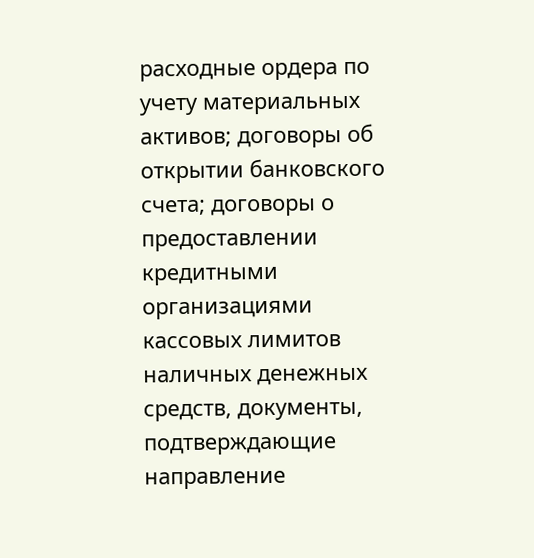расходные ордера по учету материальных активов; договоры об открытии банковского счета; договоры о предоставлении кредитными организациями кассовых лимитов наличных денежных средств, документы, подтверждающие направление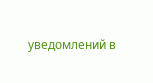уведомлений в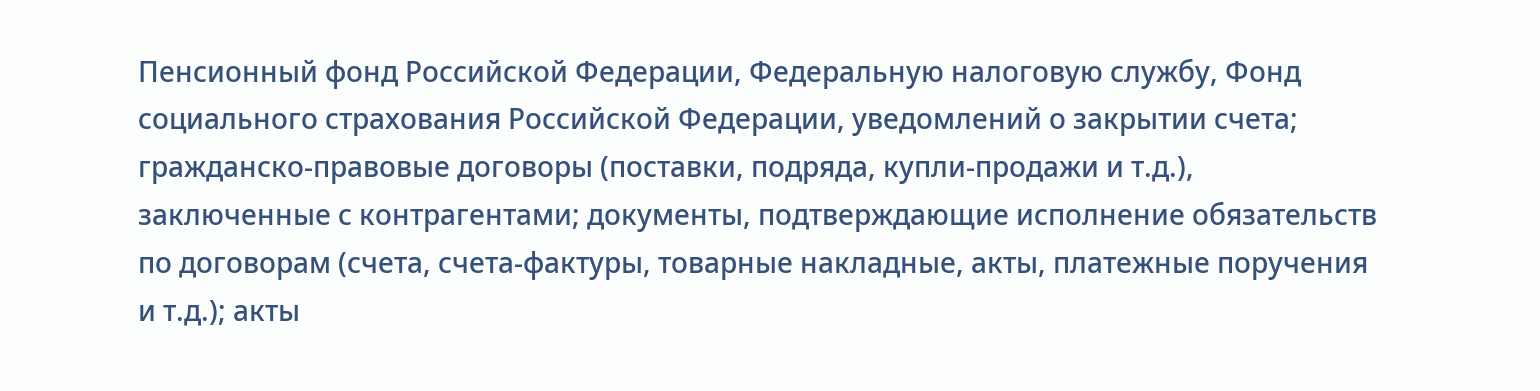Пенсионный фонд Российской Федерации, Федеральную налоговую службу, Фонд социального страхования Российской Федерации, уведомлений о закрытии счета; гражданско-правовые договоры (поставки, подряда, купли-продажи и т.д.), заключенные с контрагентами; документы, подтверждающие исполнение обязательств по договорам (счета, счета-фактуры, товарные накладные, акты, платежные поручения и т.д.); акты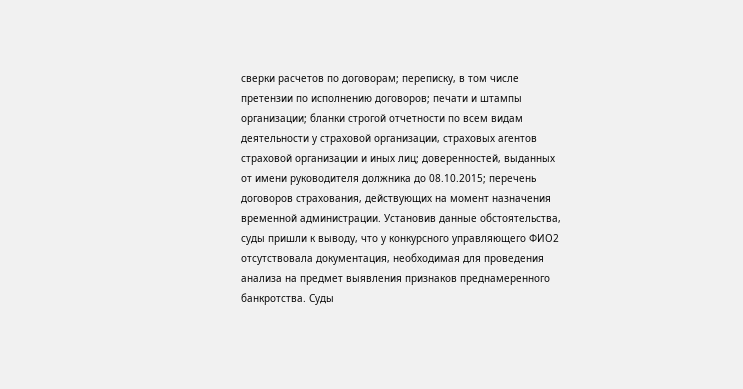сверки расчетов по договорам; переписку, в том числе претензии по исполнению договоров; печати и штампы организации; бланки строгой отчетности по всем видам деятельности у страховой организации, страховых агентов страховой организации и иных лиц; доверенностей, выданных от имени руководителя должника до 08.10.2015; перечень договоров страхования, действующих на момент назначения временной администрации. Установив данные обстоятельства, суды пришли к выводу, что у конкурсного управляющего ФИО2 отсутствовала документация, необходимая для проведения анализа на предмет выявления признаков преднамеренного банкротства. Суды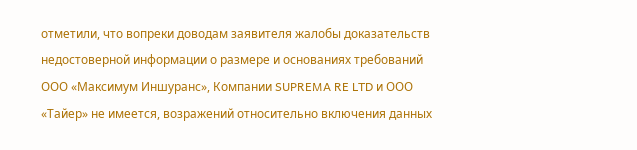отметили, что вопреки доводам заявителя жалобы доказательств недостоверной информации о размере и основаниях требований ООО «Максимум Иншуранс», Компании SUPREMA RE LTD и ООО «Тайер» не имеется, возражений относительно включения данных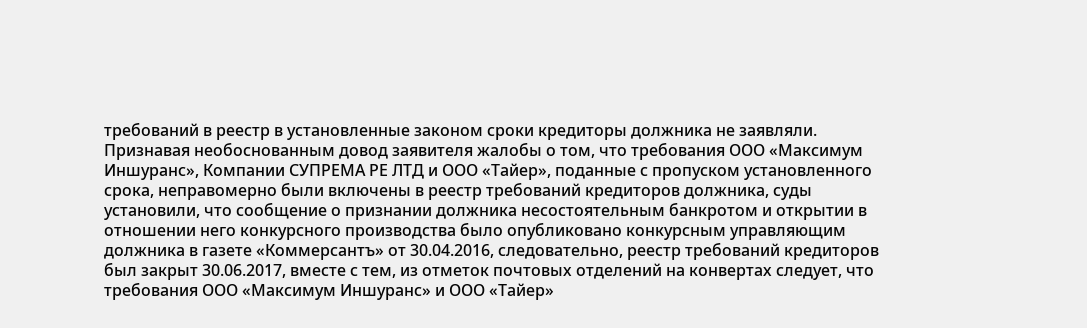требований в реестр в установленные законом сроки кредиторы должника не заявляли. Признавая необоснованным довод заявителя жалобы о том, что требования ООО «Максимум Иншуранс», Компании СУПРЕМА РЕ ЛТД и ООО «Тайер», поданные с пропуском установленного срока, неправомерно были включены в реестр требований кредиторов должника, суды установили, что сообщение о признании должника несостоятельным банкротом и открытии в отношении него конкурсного производства было опубликовано конкурсным управляющим должника в газете «Коммерсантъ» от 30.04.2016, следовательно, реестр требований кредиторов был закрыт 30.06.2017, вместе с тем, из отметок почтовых отделений на конвертах следует, что требования ООО «Максимум Иншуранс» и ООО «Тайер»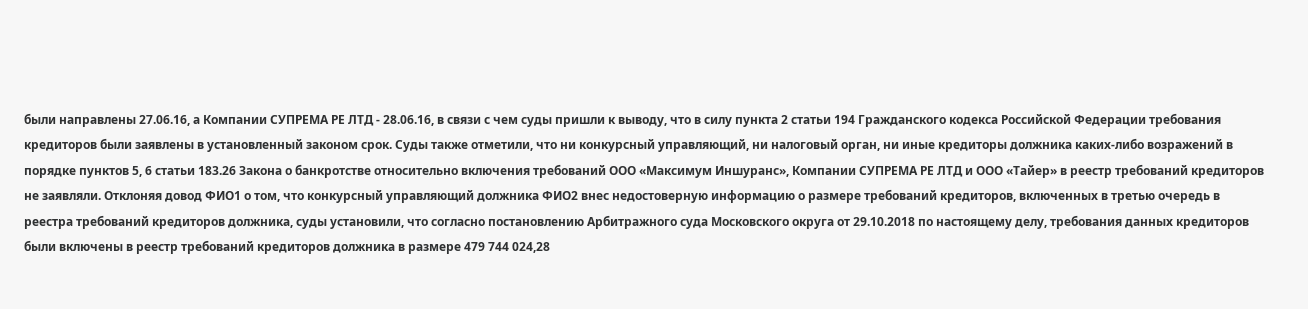были направлены 27.06.16, а Компании СУПРЕМА РЕ ЛТД - 28.06.16, в связи с чем суды пришли к выводу, что в силу пункта 2 статьи 194 Гражданского кодекса Российской Федерации требования кредиторов были заявлены в установленный законом срок. Суды также отметили, что ни конкурсный управляющий, ни налоговый орган, ни иные кредиторы должника каких-либо возражений в порядке пунктов 5, 6 статьи 183.26 Закона о банкротстве относительно включения требований ООО «Максимум Иншуранс», Компании СУПРЕМА РЕ ЛТД и ООО «Тайер» в реестр требований кредиторов не заявляли. Отклоняя довод ФИО1 о том, что конкурсный управляющий должника ФИО2 внес недостоверную информацию о размере требований кредиторов, включенных в третью очередь в реестра требований кредиторов должника, суды установили, что согласно постановлению Арбитражного суда Московского округа от 29.10.2018 по настоящему делу, требования данных кредиторов были включены в реестр требований кредиторов должника в размере 479 744 024,28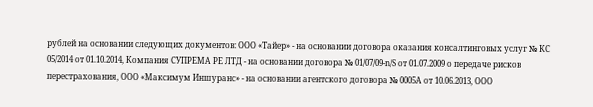рублей на основании следующих документов: ООО «Тайер» - на основании договора оказания консалтинговых услуг № КС 05/2014 от 01.10.2014, Компания СУПРЕМА РЕ ЛТД - на основании договора № 01/07/09-n/S от 01.07.2009 о передаче рисков перестрахования, ООО «Максимум Иншуранс» - на основании агентского договора № 0005А от 10.06.2013, ООО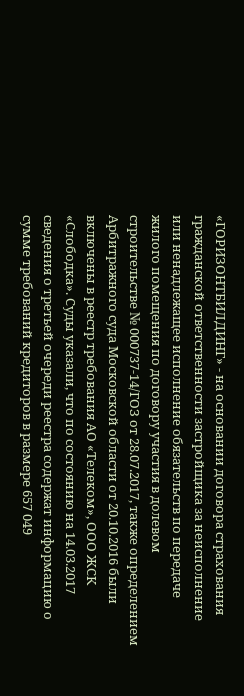«ГОРИЗОНТБИЛДИНГ» - на основании договора страхования гражданской ответственности застройщика за неисполнение или ненадлежащее исполнение обязательств по передаче жилого помещения по договору участия в долевом строительстве № 000737-14/ГОЗ от 28.07.2017, также определением Арбитражного суда Московской области от 20.10.2016 были включены в реестр требования АО «Телеком», ООО ЖСК «Слободка». Суды указали, что по состоянию на 14.03.2017 сведения о третьей очереди реестра содержат информацию о сумме требований кредиторов в размере 657 049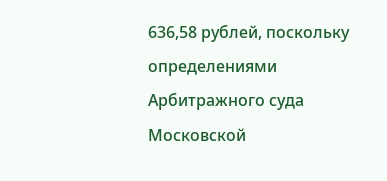636,58 рублей, поскольку определениями Арбитражного суда Московской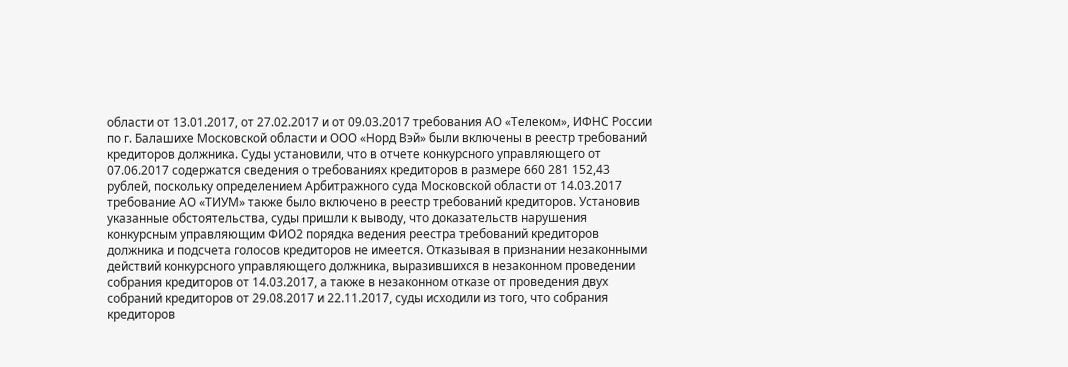области от 13.01.2017, от 27.02.2017 и от 09.03.2017 требования АО «Телеком», ИФНС России по г. Балашихе Московской области и ООО «Норд Вэй» были включены в реестр требований кредиторов должника. Суды установили, что в отчете конкурсного управляющего от 07.06.2017 содержатся сведения о требованиях кредиторов в размере 660 281 152,43 рублей, поскольку определением Арбитражного суда Московской области от 14.03.2017 требование АО «ТИУМ» также было включено в реестр требований кредиторов. Установив указанные обстоятельства, суды пришли к выводу, что доказательств нарушения конкурсным управляющим ФИО2 порядка ведения реестра требований кредиторов должника и подсчета голосов кредиторов не имеется. Отказывая в признании незаконными действий конкурсного управляющего должника, выразившихся в незаконном проведении собрания кредиторов от 14.03.2017, а также в незаконном отказе от проведения двух собраний кредиторов от 29.08.2017 и 22.11.2017, суды исходили из того, что собрания кредиторов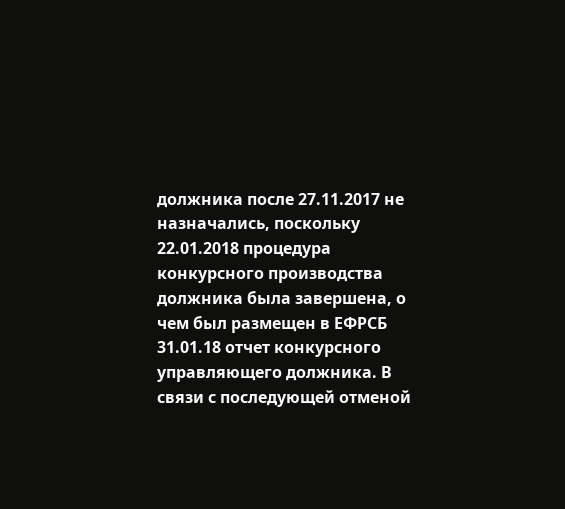должника после 27.11.2017 не назначались, поскольку 22.01.2018 процедура конкурсного производства должника была завершена, о чем был размещен в ЕФРСБ 31.01.18 отчет конкурсного управляющего должника. В связи с последующей отменой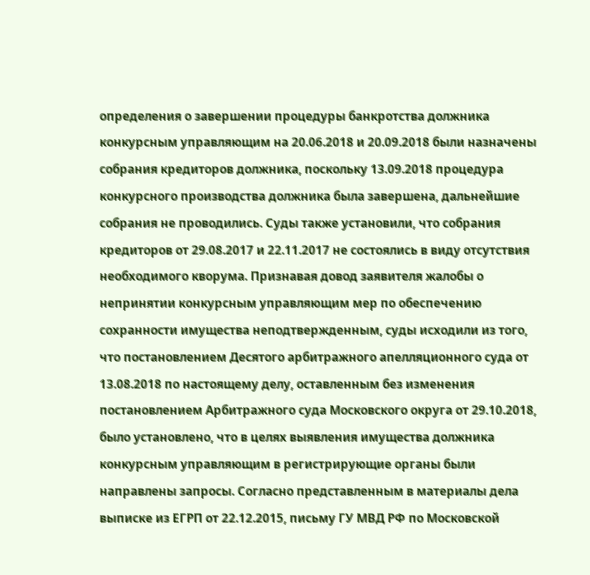определения о завершении процедуры банкротства должника конкурсным управляющим на 20.06.2018 и 20.09.2018 были назначены собрания кредиторов должника, поскольку 13.09.2018 процедура конкурсного производства должника была завершена, дальнейшие собрания не проводились. Суды также установили, что собрания кредиторов от 29.08.2017 и 22.11.2017 не состоялись в виду отсутствия необходимого кворума. Признавая довод заявителя жалобы о непринятии конкурсным управляющим мер по обеспечению сохранности имущества неподтвержденным, суды исходили из того, что постановлением Десятого арбитражного апелляционного суда от 13.08.2018 по настоящему делу, оставленным без изменения постановлением Арбитражного суда Московского округа от 29.10.2018, было установлено, что в целях выявления имущества должника конкурсным управляющим в регистрирующие органы были направлены запросы. Согласно представленным в материалы дела выписке из ЕГРП от 22.12.2015, письму ГУ МВД РФ по Московской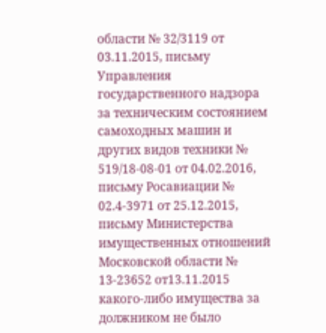области № 32/3119 от 03.11.2015, письму Управления государственного надзора за техническим состоянием самоходных машин и других видов техники № 519/18-08-01 от 04.02.2016, письму Росавиации № 02.4-3971 от 25.12.2015, письму Министерства имущественных отношений Московской области № 13-23652 от13.11.2015 какого-либо имущества за должником не было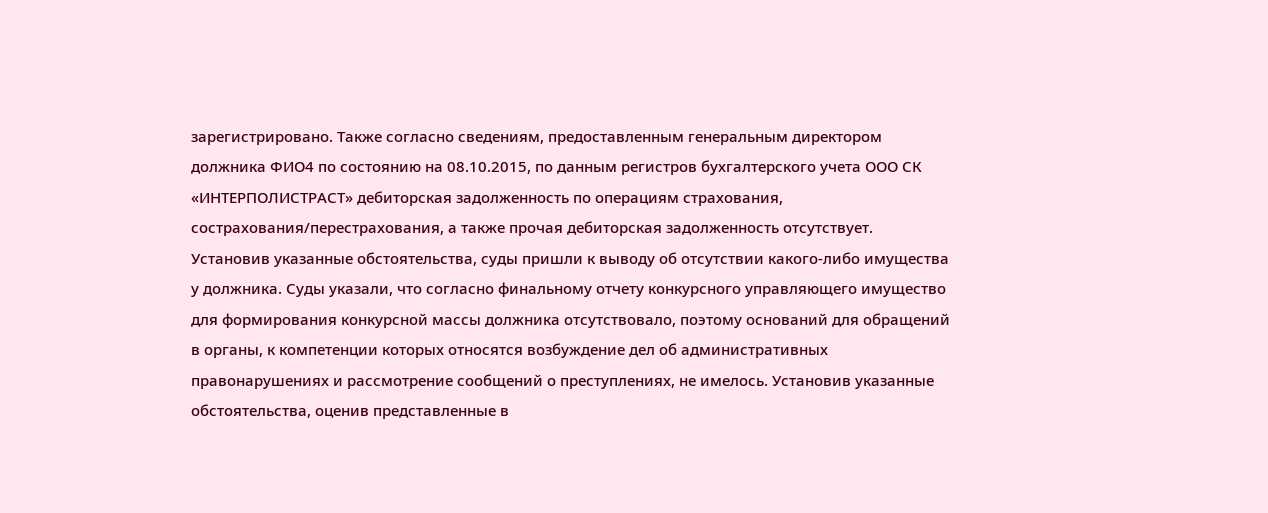зарегистрировано. Также согласно сведениям, предоставленным генеральным директором должника ФИО4 по состоянию на 08.10.2015, по данным регистров бухгалтерского учета ООО СК «ИНТЕРПОЛИСТРАСТ» дебиторская задолженность по операциям страхования, сострахования/перестрахования, а также прочая дебиторская задолженность отсутствует. Установив указанные обстоятельства, суды пришли к выводу об отсутствии какого-либо имущества у должника. Суды указали, что согласно финальному отчету конкурсного управляющего имущество для формирования конкурсной массы должника отсутствовало, поэтому оснований для обращений в органы, к компетенции которых относятся возбуждение дел об административных правонарушениях и рассмотрение сообщений о преступлениях, не имелось. Установив указанные обстоятельства, оценив представленные в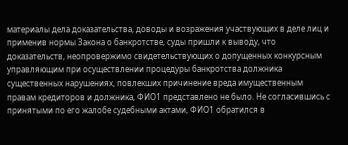материалы дела доказательства, доводы и возражения участвующих в деле лиц и применив нормы Закона о банкротстве, суды пришли к выводу, что доказательств, неопровержимо свидетельствующих о допущенных конкурсным управляющим при осуществлении процедуры банкротства должника существенных нарушениях, повлекших причинение вреда имущественным правам кредиторов и должника, ФИО1 представлено не было. Не согласившись с принятыми по его жалобе судебными актами, ФИО1 обратился в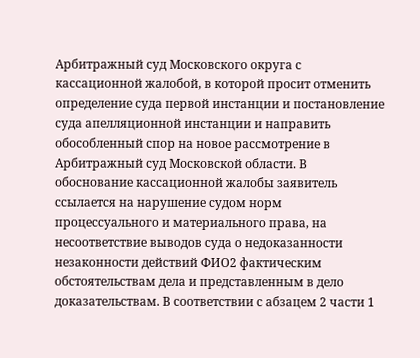Арбитражный суд Московского округа с кассационной жалобой, в которой просит отменить определение суда первой инстанции и постановление суда апелляционной инстанции и направить обособленный спор на новое рассмотрение в Арбитражный суд Московской области. В обоснование кассационной жалобы заявитель ссылается на нарушение судом норм процессуального и материального права, на несоответствие выводов суда о недоказанности незаконности действий ФИО2 фактическим обстоятельствам дела и представленным в дело доказательствам. В соответствии с абзацем 2 части 1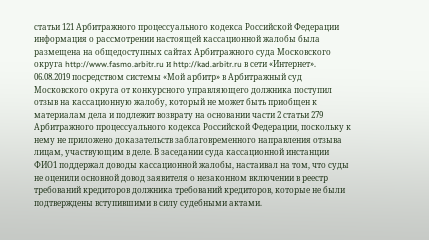статьи 121 Арбитражного процессуального кодекса Российской Федерации информация о рассмотрении настоящей кассационной жалобы была размещена на общедоступных сайтах Арбитражного суда Московского округа http://www.fasmo.arbitr.ru и http://kad.arbitr.ru в сети «Интернет». 06.08.2019 посредством системы «Мой арбитр» в Арбитражный суд Московского округа от конкурсного управляющего должника поступил отзыв на кассационную жалобу, который не может быть приобщен к материалам дела и подлежит возврату на основании части 2 статьи 279 Арбитражного процессуального кодекса Российской Федерации, поскольку к нему не приложено доказательств заблаговременного направления отзыва лицам, участвующим в деле. В заседании суда кассационной инстанции ФИО1 поддержал доводы кассационной жалобы, настаивал на том, что суды не оценили основной довод заявителя о незаконном включении в реестр требований кредиторов должника требований кредиторов, которые не были подтверждены вступившими в силу судебными актами.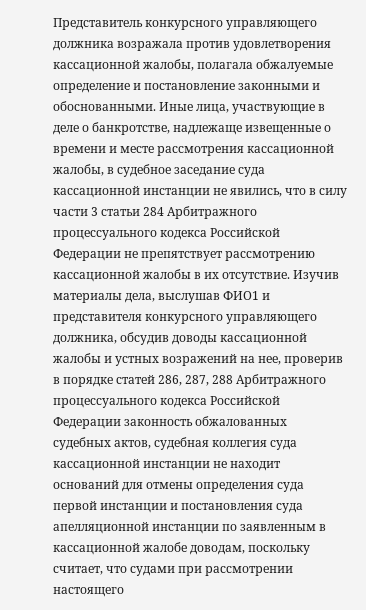Представитель конкурсного управляющего должника возражала против удовлетворения кассационной жалобы, полагала обжалуемые определение и постановление законными и обоснованными. Иные лица, участвующие в деле о банкротстве, надлежаще извещенные о времени и месте рассмотрения кассационной жалобы, в судебное заседание суда кассационной инстанции не явились, что в силу части 3 статьи 284 Арбитражного процессуального кодекса Российской Федерации не препятствует рассмотрению кассационной жалобы в их отсутствие. Изучив материалы дела, выслушав ФИО1 и представителя конкурсного управляющего должника, обсудив доводы кассационной жалобы и устных возражений на нее, проверив в порядке статей 286, 287, 288 Арбитражного процессуального кодекса Российской Федерации законность обжалованных судебных актов, судебная коллегия суда кассационной инстанции не находит оснований для отмены определения суда первой инстанции и постановления суда апелляционной инстанции по заявленным в кассационной жалобе доводам, поскольку считает, что судами при рассмотрении настоящего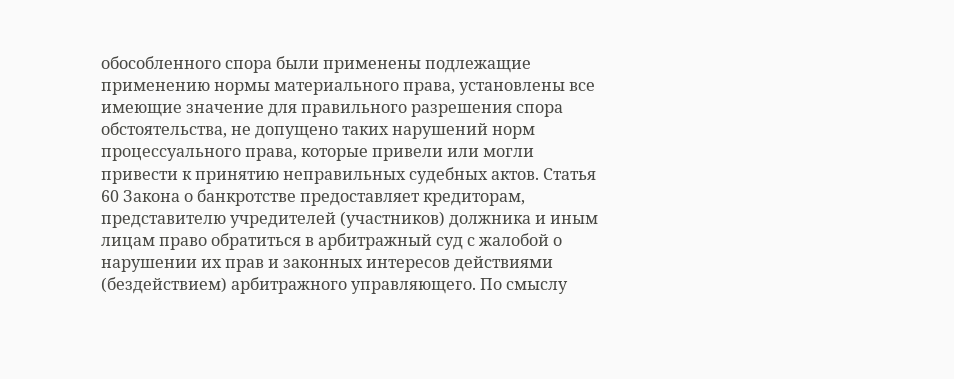обособленного спора были применены подлежащие применению нормы материального права, установлены все имеющие значение для правильного разрешения спора обстоятельства, не допущено таких нарушений норм процессуального права, которые привели или могли привести к принятию неправильных судебных актов. Статья 60 Закона о банкротстве предоставляет кредиторам, представителю учредителей (участников) должника и иным лицам право обратиться в арбитражный суд с жалобой о нарушении их прав и законных интересов действиями (бездействием) арбитражного управляющего. По смыслу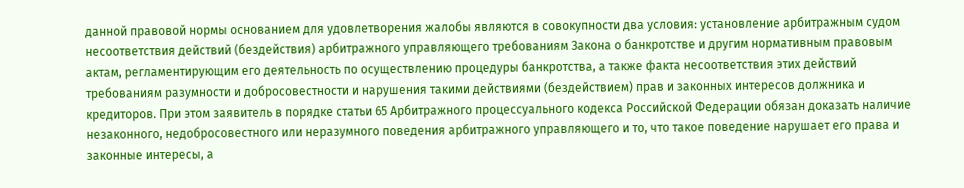данной правовой нормы основанием для удовлетворения жалобы являются в совокупности два условия: установление арбитражным судом несоответствия действий (бездействия) арбитражного управляющего требованиям Закона о банкротстве и другим нормативным правовым актам, регламентирующим его деятельность по осуществлению процедуры банкротства, а также факта несоответствия этих действий требованиям разумности и добросовестности и нарушения такими действиями (бездействием) прав и законных интересов должника и кредиторов. При этом заявитель в порядке статьи 65 Арбитражного процессуального кодекса Российской Федерации обязан доказать наличие незаконного, недобросовестного или неразумного поведения арбитражного управляющего и то, что такое поведение нарушает его права и законные интересы, а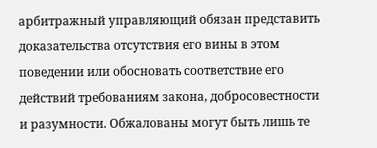арбитражный управляющий обязан представить доказательства отсутствия его вины в этом поведении или обосновать соответствие его действий требованиям закона, добросовестности и разумности. Обжалованы могут быть лишь те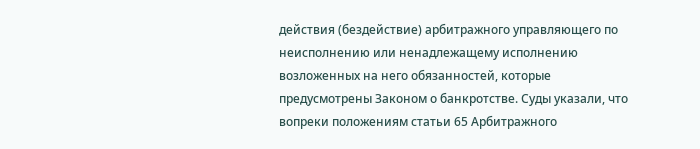действия (бездействие) арбитражного управляющего по неисполнению или ненадлежащему исполнению возложенных на него обязанностей, которые предусмотрены Законом о банкротстве. Суды указали, что вопреки положениям статьи 65 Арбитражного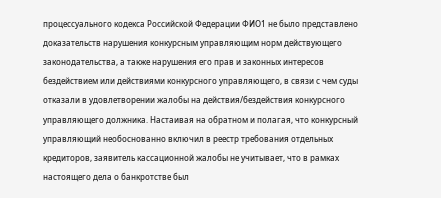процессуального кодекса Российской Федерации ФИО1 не было представлено доказательств нарушения конкурсным управляющим норм действующего законодательства, а также нарушения его прав и законных интересов бездействием или действиями конкурсного управляющего, в связи с чем суды отказали в удовлетворении жалобы на действия/бездействия конкурсного управляющего должника. Настаивая на обратном и полагая, что конкурсный управляющий необоснованно включил в реестр требования отдельных кредиторов, заявитель кассационной жалобы не учитывает, что в рамках настоящего дела о банкротстве был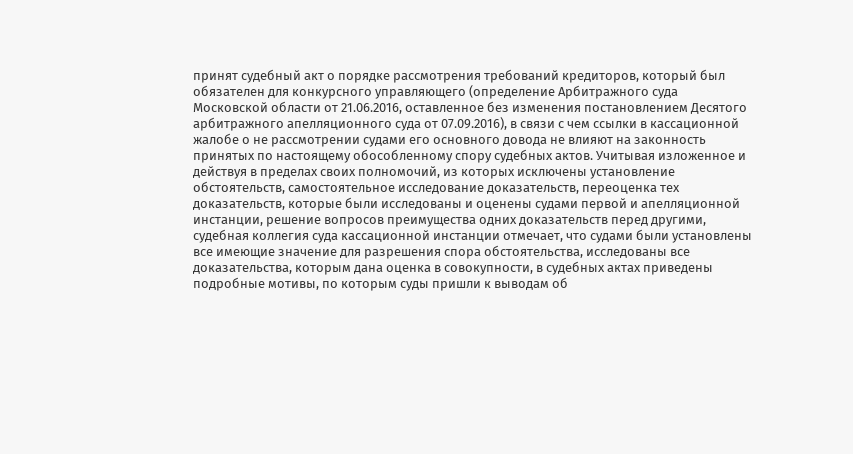принят судебный акт о порядке рассмотрения требований кредиторов, который был обязателен для конкурсного управляющего (определение Арбитражного суда Московской области от 21.06.2016, оставленное без изменения постановлением Десятого арбитражного апелляционного суда от 07.09.2016), в связи с чем ссылки в кассационной жалобе о не рассмотрении судами его основного довода не влияют на законность принятых по настоящему обособленному спору судебных актов. Учитывая изложенное и действуя в пределах своих полномочий, из которых исключены установление обстоятельств, самостоятельное исследование доказательств, переоценка тех доказательств, которые были исследованы и оценены судами первой и апелляционной инстанции, решение вопросов преимущества одних доказательств перед другими, судебная коллегия суда кассационной инстанции отмечает, что судами были установлены все имеющие значение для разрешения спора обстоятельства, исследованы все доказательства, которым дана оценка в совокупности, в судебных актах приведены подробные мотивы, по которым суды пришли к выводам об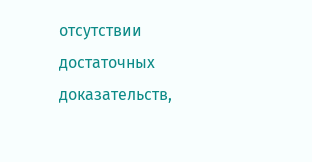отсутствии достаточных доказательств,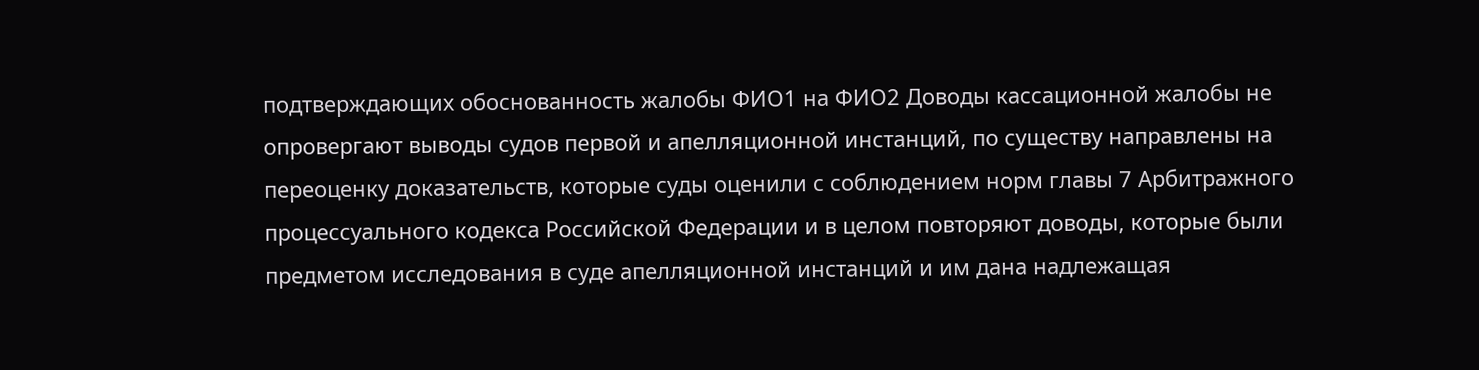подтверждающих обоснованность жалобы ФИО1 на ФИО2 Доводы кассационной жалобы не опровергают выводы судов первой и апелляционной инстанций, по существу направлены на переоценку доказательств, которые суды оценили с соблюдением норм главы 7 Арбитражного процессуального кодекса Российской Федерации и в целом повторяют доводы, которые были предметом исследования в суде апелляционной инстанций и им дана надлежащая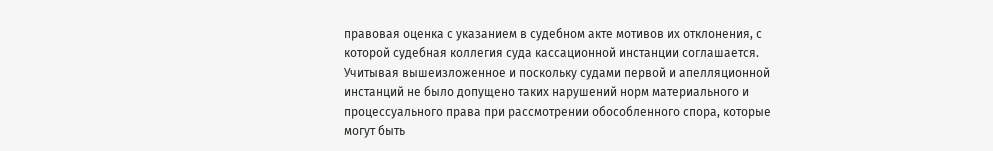правовая оценка с указанием в судебном акте мотивов их отклонения, с которой судебная коллегия суда кассационной инстанции соглашается. Учитывая вышеизложенное и поскольку судами первой и апелляционной инстанций не было допущено таких нарушений норм материального и процессуального права при рассмотрении обособленного спора, которые могут быть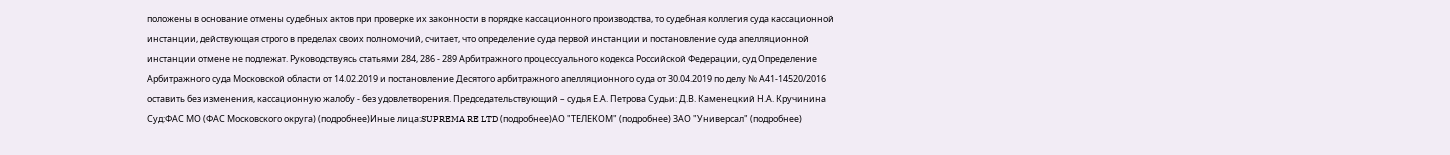положены в основание отмены судебных актов при проверке их законности в порядке кассационного производства, то судебная коллегия суда кассационной инстанции, действующая строго в пределах своих полномочий, считает, что определение суда первой инстанции и постановление суда апелляционной инстанции отмене не подлежат. Руководствуясь статьями 284, 286 - 289 Арбитражного процессуального кодекса Российской Федерации, суд Определение Арбитражного суда Московской области от 14.02.2019 и постановление Десятого арбитражного апелляционного суда от 30.04.2019 по делу № А41-14520/2016 оставить без изменения, кассационную жалобу - без удовлетворения. Председательствующий – судья Е.А. Петрова Судьи: Д.В. Каменецкий Н.А. Кручинина Суд:ФАС МО (ФАС Московского округа) (подробнее)Иные лица:SUPREMA RE LTD (подробнее)АО "ТЕЛЕКОМ" (подробнее) ЗАО "Универсал" (подробнее)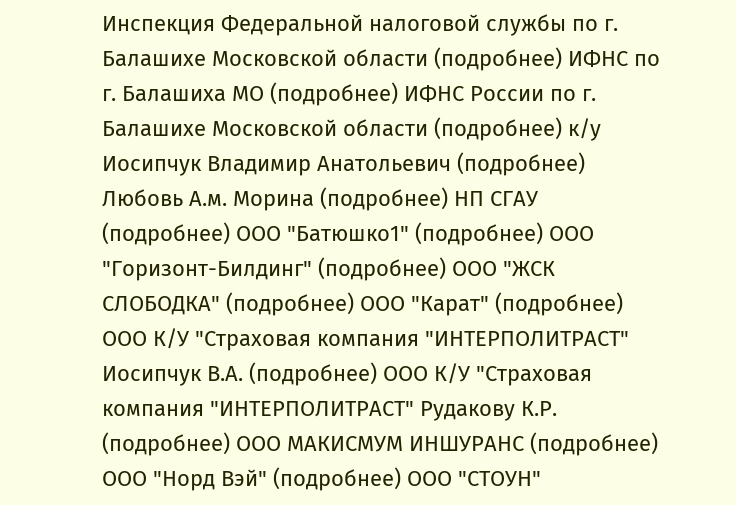Инспекция Федеральной налоговой службы по г. Балашихе Московской области (подробнее) ИФНС по г. Балашиха МО (подробнее) ИФНС России по г. Балашихе Московской области (подробнее) к/у Иосипчук Владимир Анатольевич (подробнее) Любовь А.м. Морина (подробнее) НП СГАУ (подробнее) ООО "Батюшко1" (подробнее) ООО "Горизонт-Билдинг" (подробнее) ООО "ЖСК СЛОБОДКА" (подробнее) ООО "Карат" (подробнее) ООО К/У "Страховая компания "ИНТЕРПОЛИТРАСТ" Иосипчук В.А. (подробнее) ООО К/У "Страховая компания "ИНТЕРПОЛИТРАСТ" Рудакову К.Р. (подробнее) ООО МАКИСМУМ ИНШУРАНС (подробнее) ООО "Норд Вэй" (подробнее) ООО "СТОУН"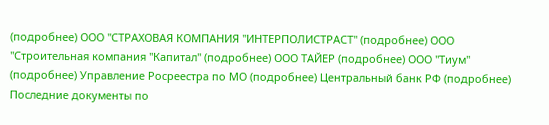(подробнее) ООО "СТРАХОВАЯ КОМПАНИЯ "ИНТЕРПОЛИСТРАСТ" (подробнее) ООО "Строительная компания "Капитал" (подробнее) ООО ТАЙЕР (подробнее) ООО "Тиум" (подробнее) Управление Росреестра по МО (подробнее) Центральный банк РФ (подробнее) Последние документы по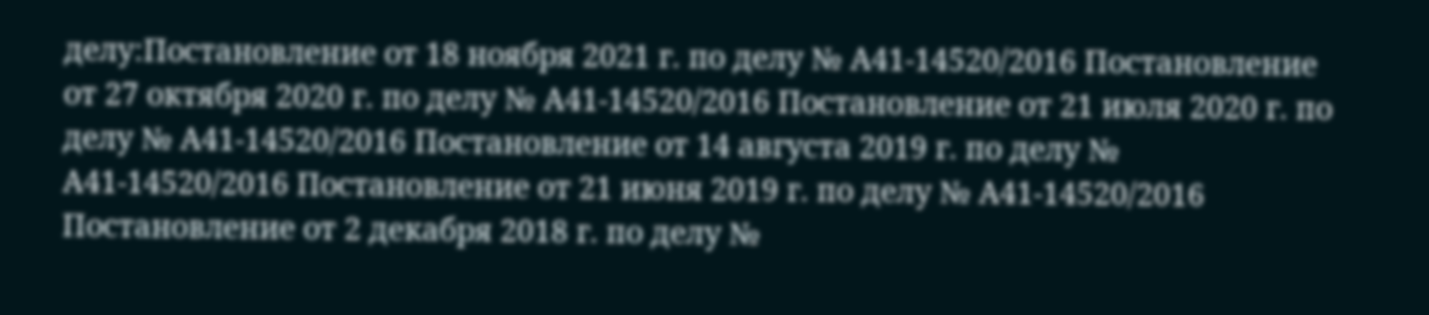делу:Постановление от 18 ноября 2021 г. по делу № А41-14520/2016 Постановление от 27 октября 2020 г. по делу № А41-14520/2016 Постановление от 21 июля 2020 г. по делу № А41-14520/2016 Постановление от 14 августа 2019 г. по делу № А41-14520/2016 Постановление от 21 июня 2019 г. по делу № А41-14520/2016 Постановление от 2 декабря 2018 г. по делу №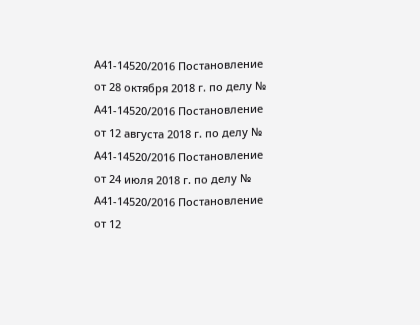А41-14520/2016 Постановление от 28 октября 2018 г. по делу № А41-14520/2016 Постановление от 12 августа 2018 г. по делу № А41-14520/2016 Постановление от 24 июля 2018 г. по делу № А41-14520/2016 Постановление от 12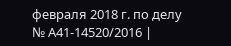февраля 2018 г. по делу № А41-14520/2016 |